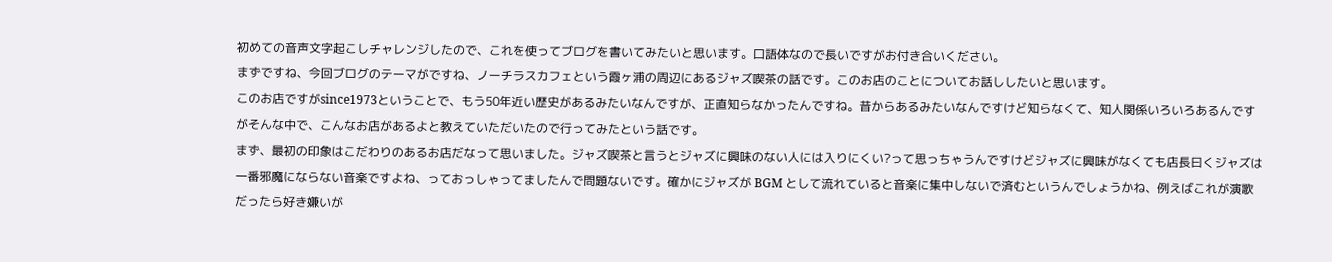初めての音声文字起こしチャレンジしたので、これを使ってブログを書いてみたいと思います。口語体なので長いですがお付き合いください。
まずですね、今回ブログのテーマがですね、ノーチラスカフェという霞ヶ浦の周辺にあるジャズ喫茶の話です。このお店のことについてお話ししたいと思います。
このお店ですがsince1973ということで、もう50年近い歴史があるみたいなんですが、正直知らなかったんですね。昔からあるみたいなんですけど知らなくて、知人関係いろいろあるんですがそんな中で、こんなお店があるよと教えていただいたので行ってみたという話です。
まず、最初の印象はこだわりのあるお店だなって思いました。ジャズ喫茶と言うとジャズに興味のない人には入りにくい?って思っちゃうんですけどジャズに興味がなくても店長曰くジャズは一番邪魔にならない音楽ですよね、っておっしゃってましたんで問題ないです。確かにジャズが BGM として流れていると音楽に集中しないで済むというんでしょうかね、例えばこれが演歌だったら好き嫌いが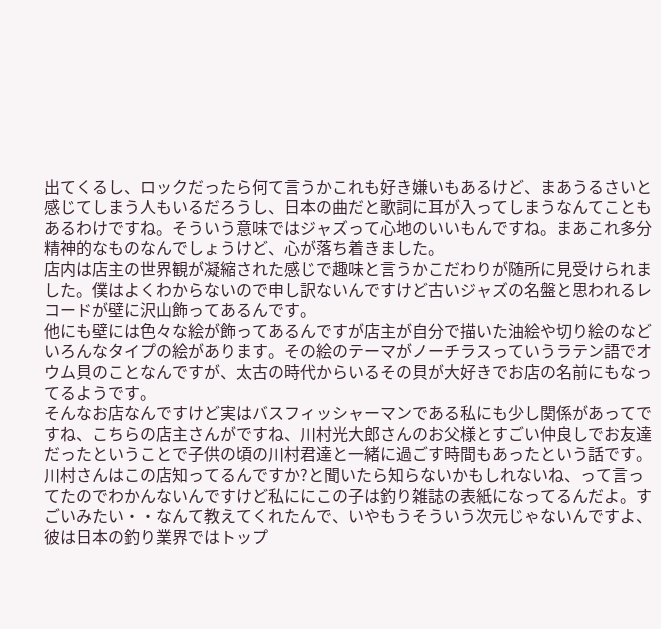出てくるし、ロックだったら何て言うかこれも好き嫌いもあるけど、まあうるさいと感じてしまう人もいるだろうし、日本の曲だと歌詞に耳が入ってしまうなんてこともあるわけですね。そういう意味ではジャズって心地のいいもんですね。まあこれ多分精神的なものなんでしょうけど、心が落ち着きました。
店内は店主の世界観が凝縮された感じで趣味と言うかこだわりが随所に見受けられました。僕はよくわからないので申し訳ないんですけど古いジャズの名盤と思われるレコードが壁に沢山飾ってあるんです。
他にも壁には色々な絵が飾ってあるんですが店主が自分で描いた油絵や切り絵のなどいろんなタイプの絵があります。その絵のテーマがノーチラスっていうラテン語でオウム貝のことなんですが、太古の時代からいるその貝が大好きでお店の名前にもなってるようです。
そんなお店なんですけど実はバスフィッシャーマンである私にも少し関係があってですね、こちらの店主さんがですね、川村光大郎さんのお父様とすごい仲良しでお友達だったということで子供の頃の川村君達と一緒に過ごす時間もあったという話です。川村さんはこの店知ってるんですか?と聞いたら知らないかもしれないね、って言ってたのでわかんないんですけど私ににこの子は釣り雑誌の表紙になってるんだよ。すごいみたい・・なんて教えてくれたんで、いやもうそういう次元じゃないんですよ、彼は日本の釣り業界ではトップ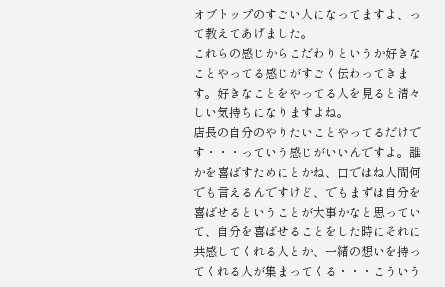オブトップのすごい人になってますよ、って教えてあげました。
これらの感じからこだわりというか好きなことやってる感じがすごく伝わってきます。好きなことをやってる人を見ると清々しい気持ちになりますよね。
店長の自分のやりたいことやってるだけです・・・っていう感じがいいんですよ。誰かを喜ばすためにとかね、口ではね人間何でも言えるんですけど、でもまずは自分を喜ばせるということが大事かなと思っていて、自分を喜ばせることをした時にそれに共感してくれる人とか、一緒の想いを持ってくれる人が集まってくる・・・こういう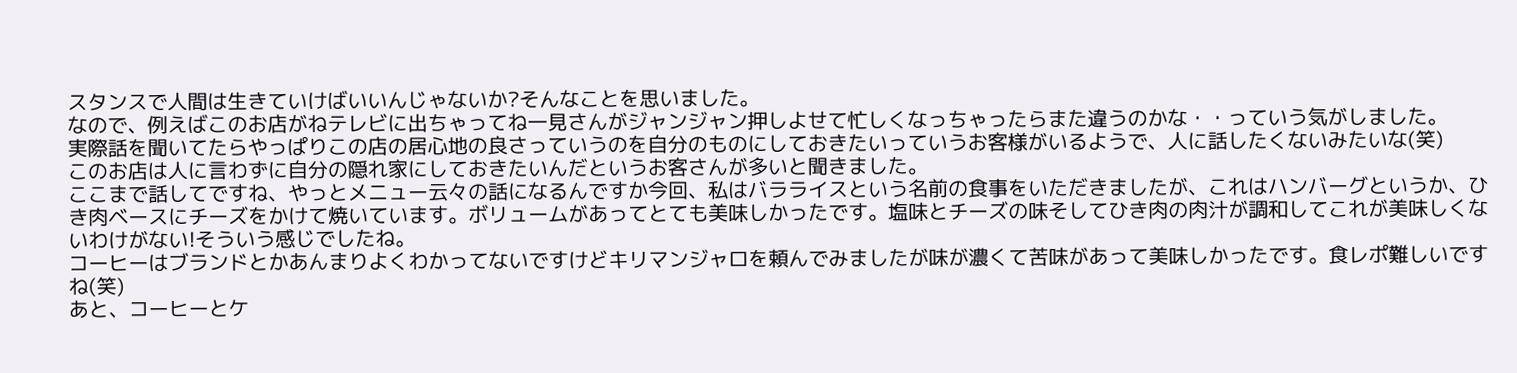スタンスで人間は生きていけばいいんじゃないか?そんなことを思いました。
なので、例えばこのお店がねテレビに出ちゃってね一見さんがジャンジャン押しよせて忙しくなっちゃったらまた違うのかな・・っていう気がしました。
実際話を聞いてたらやっぱりこの店の居心地の良さっていうのを自分のものにしておきたいっていうお客様がいるようで、人に話したくないみたいな(笑)
このお店は人に言わずに自分の隠れ家にしておきたいんだというお客さんが多いと聞きました。
ここまで話してですね、やっとメニュー云々の話になるんですか今回、私はバラライスという名前の食事をいただきましたが、これはハンバーグというか、ひき肉ベースにチーズをかけて焼いています。ボリュームがあってとても美味しかったです。塩味とチーズの味そしてひき肉の肉汁が調和してこれが美味しくないわけがない!そういう感じでしたね。
コーヒーはブランドとかあんまりよくわかってないですけどキリマンジャロを頼んでみましたが味が濃くて苦味があって美味しかったです。食レポ難しいですね(笑)
あと、コーヒーとケ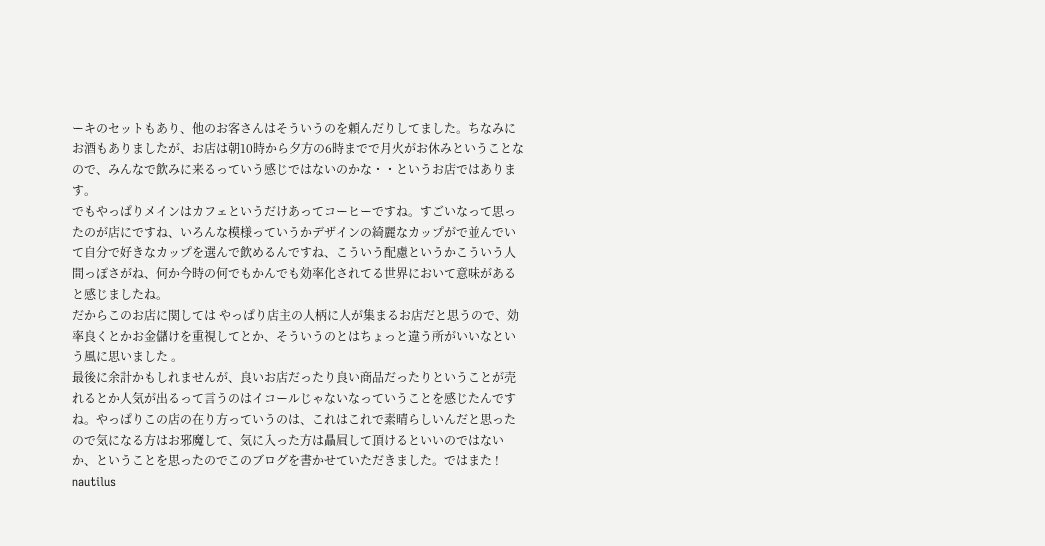ーキのセットもあり、他のお客さんはそういうのを頼んだりしてました。ちなみにお酒もありましたが、お店は朝10時から夕方の6時までで月火がお休みということなので、みんなで飲みに来るっていう感じではないのかな・・というお店ではあります。
でもやっぱりメインはカフェというだけあってコーヒーですね。すごいなって思ったのが店にですね、いろんな模様っていうかデザインの綺麗なカップがで並んでいて自分で好きなカップを選んで飲めるんですね、こういう配慮というかこういう人間っぽさがね、何か今時の何でもかんでも効率化されてる世界において意味があると感じましたね。
だからこのお店に関しては やっぱり店主の人柄に人が集まるお店だと思うので、効率良くとかお金儲けを重視してとか、そういうのとはちょっと違う所がいいなという風に思いました 。
最後に余計かもしれませんが、良いお店だったり良い商品だったりということが売れるとか人気が出るって言うのはイコールじゃないなっていうことを感じたんですね。やっぱりこの店の在り方っていうのは、これはこれで素晴らしいんだと思ったので気になる方はお邪魔して、気に入った方は贔屓して頂けるといいのではないか、ということを思ったのでこのブログを書かせていただきました。ではまた !
nautilus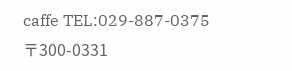caffe TEL:029-887-0375
〒300-0331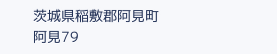茨城県稲敷郡阿見町阿見79